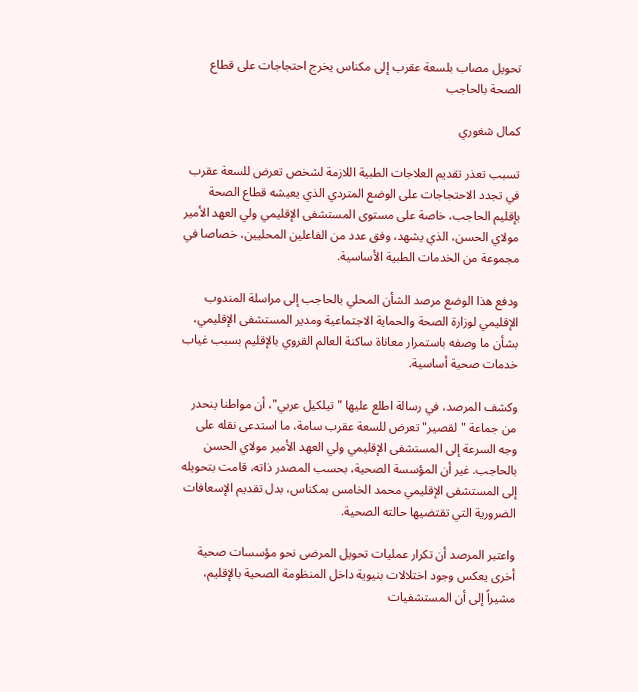تحويل مصاب بلسعة عقرب إلى مكناس يخرج احتجاجات على قطاع الصحة بالحاجب

كمال شغوري

تسبب تعذر تقديم العلاجات الطبية اللازمة لشخص تعرض للسعة عقرب في تجدد الاحتجاجات على الوضع المتردي الذي يعيشه قطاع الصحة بإقليم الحاجب، خاصة على مستوى المستشفى الإقليمي ولي العهد الأمير مولاي الحسن، الذي يشهد، وفق عدد من الفاعلين المحليين، خصاصا في مجموعة من الخدمات الطبية الأساسية.

ودفع هذا الوضع مرصد الشأن المحلي بالحاجب إلى مراسلة المندوب الإقليمي لوزارة الصحة والحماية الاجتماعية ومدير المستشفى الإقليمي، بشأن ما وصفه باستمرار معاناة ساكنة العالم القروي بالإقليم بسبب غياب خدمات صحية أساسية.

وكشف المرصد، في رسالة اطلع عليها "تيلكيل عربي"، أن مواطنا ينحدر من جماعة "لقصير" تعرض للسعة عقرب سامة، ما استدعى نقله على وجه السرعة إلى المستشفى الإقليمي ولي العهد الأمير مولاي الحسن بالحاجب. غير أن المؤسسة الصحية، بحسب المصدر ذاته، قامت بتحويله إلى المستشفى الإقليمي محمد الخامس بمكناس، بدل تقديم الإسعافات الضرورية التي تقتضيها حالته الصحية.

واعتبر المرصد أن تكرار عمليات تحويل المرضى نحو مؤسسات صحية أخرى يعكس وجود اختلالات بنيوية داخل المنظومة الصحية بالإقليم، مشيراً إلى أن المستشفيات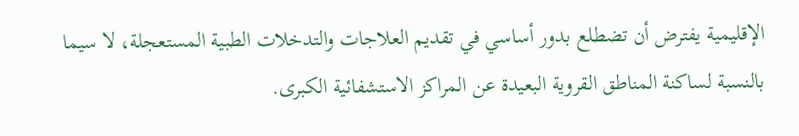الإقليمية يفترض أن تضطلع بدور أساسي في تقديم العلاجات والتدخلات الطبية المستعجلة، لا سيما بالنسبة لساكنة المناطق القروية البعيدة عن المراكز الاستشفائية الكبرى.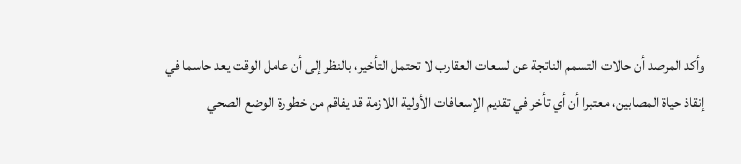وأكد المرصد أن حالات التسمم الناتجة عن لسعات العقارب لا تحتمل التأخير، بالنظر إلى أن عامل الوقت يعد حاسما في إنقاذ حياة المصابين، معتبرا أن أي تأخر في تقديم الإسعافات الأولية اللازمة قد يفاقم من خطورة الوضع الصحي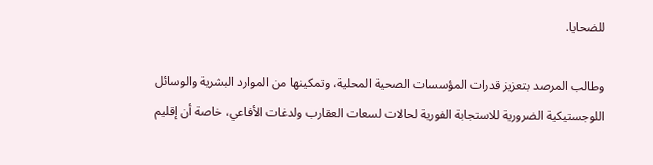للضحايا.

وطالب المرصد بتعزيز قدرات المؤسسات الصحية المحلية، وتمكينها من الموارد البشرية والوسائل اللوجستيكية الضرورية للاستجابة الفورية لحالات لسعات العقارب ولدغات الأفاعي، خاصة أن إقليم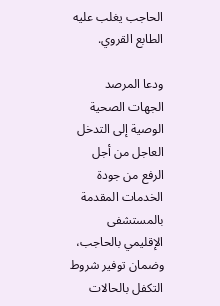الحاجب يغلب عليه الطابع القروي.

ودعا المرصد الجهات الصحية الوصية إلى التدخل العاجل من أجل الرفع من جودة الخدمات المقدمة بالمستشفى الإقليمي بالحاجب، وضمان توفير شروط التكفل بالحالات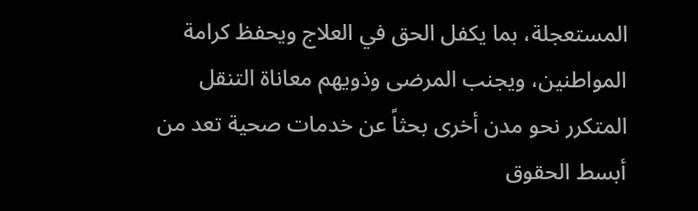المستعجلة، بما يكفل الحق في العلاج ويحفظ كرامة المواطنين، ويجنب المرضى وذويهم معاناة التنقل المتكرر نحو مدن أخرى بحثاً عن خدمات صحية تعد من أبسط الحقوق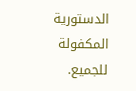الدستورية المكفولة للجميع.